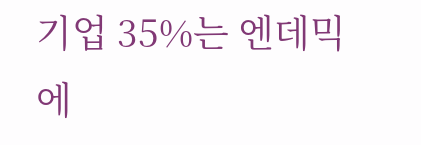기업 35%는 엔데믹에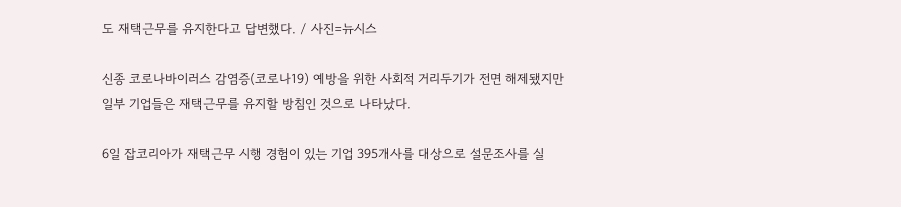도 재택근무를 유지한다고 답변했다. / 사진=뉴시스

신종 코로나바이러스 감염증(코로나19) 예방을 위한 사회적 거리두기가 전면 해제됐지만 일부 기업들은 재택근무를 유지할 방침인 것으로 나타났다.

6일 잡코리아가 재택근무 시행 경험이 있는 기업 395개사를 대상으로 설문조사를 실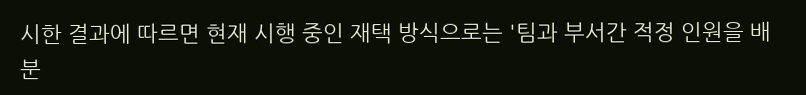시한 결과에 따르면 현재 시행 중인 재택 방식으로는 '팀과 부서간 적정 인원을 배분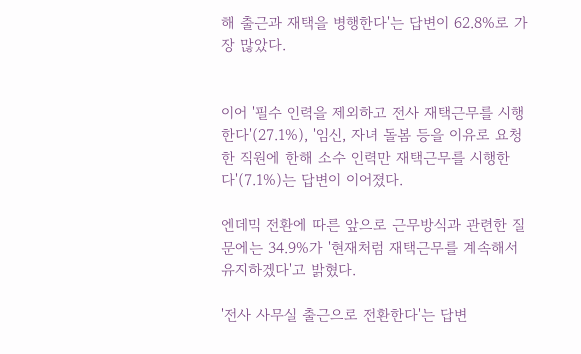해 출근과 재택을 병행한다'는 답변이 62.8%로 가장 많았다.


이어 '필수 인력을 제외하고 전사 재택근무를 시행한다'(27.1%), '임신, 자녀 돌봄 등을 이유로 요청한 직원에 한해 소수 인력만 재택근무를 시행한다'(7.1%)는 답변이 이어졌다.

엔데믹 전환에 따른 앞으로 근무방식과 관련한 질문에는 34.9%가 '현재처럼 재택근무를 계속해서 유지하겠다'고 밝혔다.

'전사 사무실 출근으로 전환한다'는 답변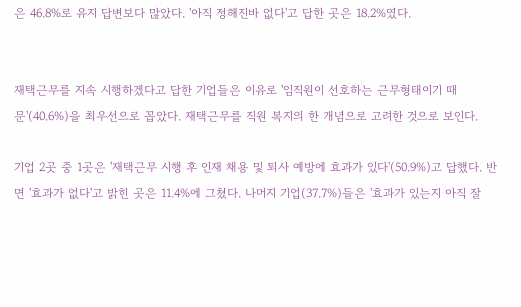은 46.8%로 유지 답변보다 많았다. '아직 정해진바 없다'고 답한 곳은 18.2%였다.


재택근무를 지속 시행하겠다고 답한 기업들은 이유로 '임직원이 선호하는 근무형태이기 때문'(40.6%)을 최우선으로 꼽았다. 재택근무를 직원 복지의 한 개념으로 고려한 것으로 보인다.

기업 2곳 중 1곳은 '재택근무 시행 후 인재 채용 및 퇴사 예방에 효과가 있다'(50.9%)고 답했다. 반면 '효과가 없다'고 밝힌 곳은 11.4%에 그쳤다. 나머지 기업(37.7%)들은 '효과가 있는지 아직 잘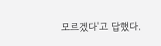모르겠다'고 답했다.